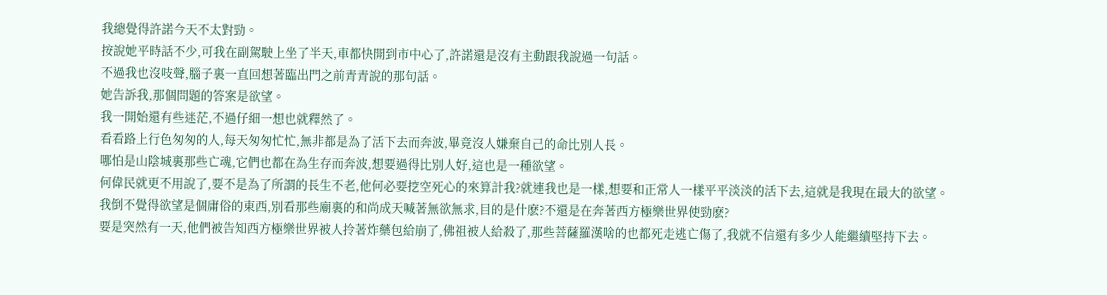我總覺得許諾今天不太對勁。
按說她平時話不少,可我在副駕駛上坐了半天,車都快開到市中心了,許諾還是沒有主動跟我說過一句話。
不過我也沒吱聲,腦子裏一直回想著臨出門之前青青說的那句話。
她告訴我,那個問題的答案是欲望。
我一開始還有些迷茫,不過仔細一想也就釋然了。
看看路上行色匆匆的人,每天匆匆忙忙,無非都是為了活下去而奔波,畢竟沒人嫌棄自己的命比別人長。
哪怕是山陰城裏那些亡魂,它們也都在為生存而奔波,想要過得比別人好,這也是一種欲望。
何偉民就更不用說了,要不是為了所謂的長生不老,他何必要挖空死心的來算計我?就連我也是一樣,想要和正常人一樣平平淡淡的活下去,這就是我現在最大的欲望。
我倒不覺得欲望是個庸俗的東西,別看那些廟裏的和尚成天喊著無欲無求,目的是什麽?不還是在奔著西方極樂世界使勁麽?
要是突然有一天,他們被告知西方極樂世界被人拎著炸藥包給崩了,佛祖被人給殺了,那些菩薩羅漢啥的也都死走逃亡傷了,我就不信還有多少人能繼續堅持下去。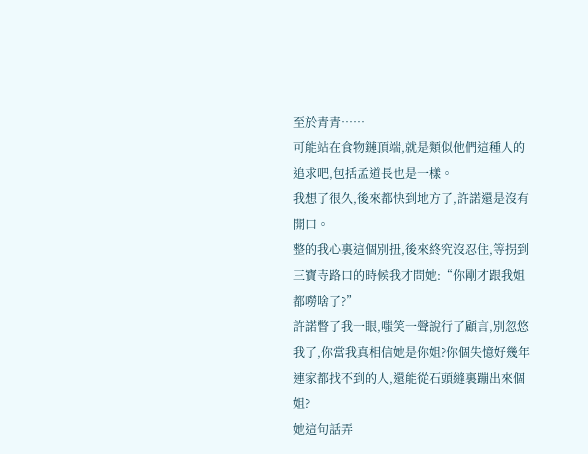至於青青……
可能站在食物鏈頂端,就是類似他們這種人的追求吧,包括孟道長也是一樣。
我想了很久,後來都快到地方了,許諾還是沒有開口。
整的我心裏這個別扭,後來終究沒忍住,等拐到三寶寺路口的時候我才問她:“你剛才跟我姐都嘮啥了?”
許諾瞥了我一眼,嗤笑一聲說行了顧言,別忽悠我了,你當我真相信她是你姐?你個失憶好幾年連家都找不到的人,還能從石頭縫裏蹦出來個姐?
她這句話弄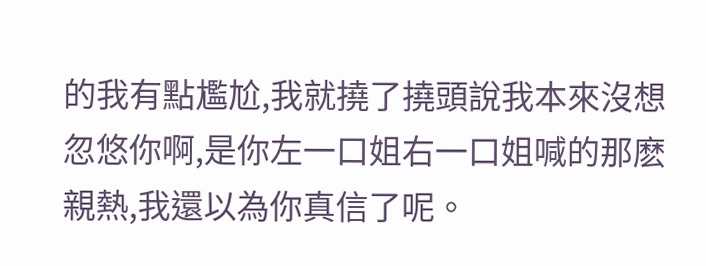的我有點尷尬,我就撓了撓頭說我本來沒想忽悠你啊,是你左一口姐右一口姐喊的那麽親熱,我還以為你真信了呢。